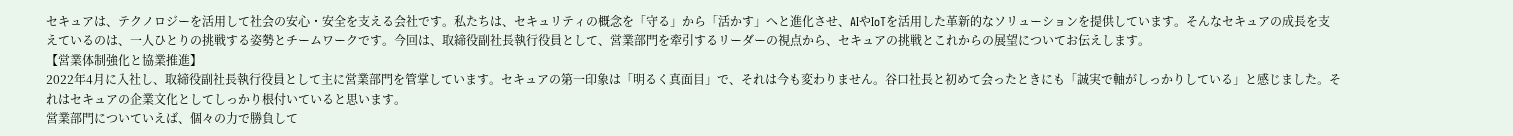セキュアは、テクノロジーを活用して社会の安心・安全を支える会社です。私たちは、セキュリティの概念を「守る」から「活かす」へと進化させ、AIやIoTを活用した革新的なソリューションを提供しています。そんなセキュアの成長を支えているのは、一人ひとりの挑戦する姿勢とチームワークです。今回は、取締役副社長執行役員として、営業部門を牽引するリーダーの視点から、セキュアの挑戦とこれからの展望についてお伝えします。
【営業体制強化と協業推進】
2022年4月に入社し、取締役副社長執行役員として主に営業部門を管掌しています。セキュアの第一印象は「明るく真面目」で、それは今も変わりません。谷口社長と初めて会ったときにも「誠実で軸がしっかりしている」と感じました。それはセキュアの企業文化としてしっかり根付いていると思います。
営業部門についていえば、個々の力で勝負して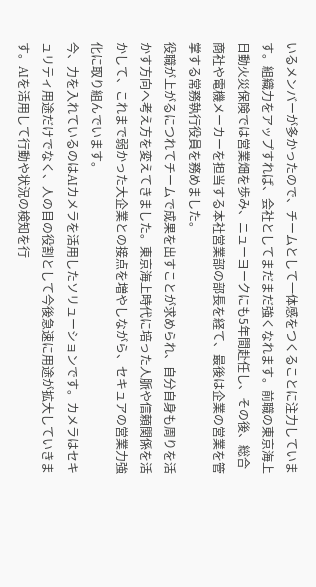いるメンバーが多かったので、チームとして一体感をつくることに注力しています。組織力をアップすれば、会社としてまだまだ強くなれます。前職の東京海上日動火災保険では営業畑を歩み、ニューヨークにも5年間赴任し、その後、総合商社や電機メーカーを担当する本社営業部の部長を経て、最後は企業の営業を管掌する常務執行役員を務めました。
役職が上がるにつれてチームで成果を出すことが求められ、自分自身も周りを活かす方向へ考え方を変えてきました。東京海上時代に培った人脈や信頼関係を活かして、これまで弱かった大企業との接点を増やしながら、セキュアの営業力強化に取り組んでいます。
今、力を入れているのはAIカメラを活用したソリューションです。カメラはセキュリティ用途だけでなく、人の目の役割として今後急速に用途が拡大していきます。AIを活用して行動や状況の検知を行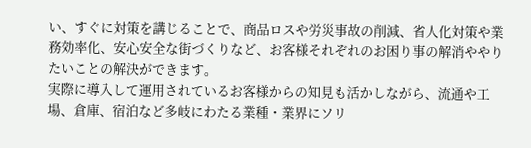い、すぐに対策を講じることで、商品ロスや労災事故の削減、省人化対策や業務効率化、安心安全な街づくりなど、お客様それぞれのお困り事の解消ややりたいことの解決ができます。
実際に導入して運用されているお客様からの知見も活かしながら、流通や工場、倉庫、宿泊など多岐にわたる業種・業界にソリ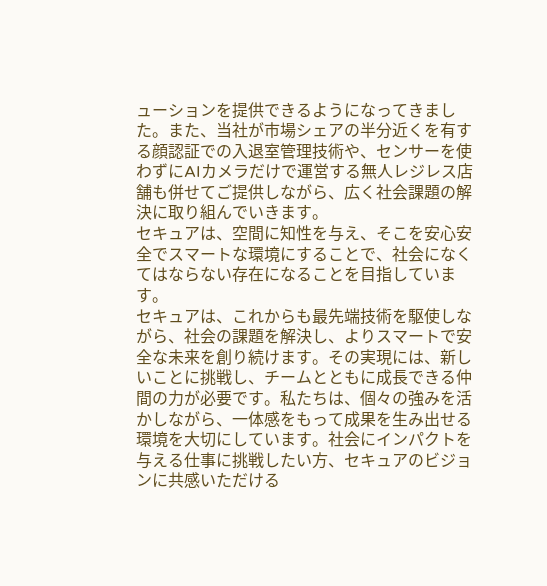ューションを提供できるようになってきました。また、当社が市場シェアの半分近くを有する顔認証での入退室管理技術や、センサーを使わずにAIカメラだけで運営する無人レジレス店舗も併せてご提供しながら、広く社会課題の解決に取り組んでいきます。
セキュアは、空間に知性を与え、そこを安心安全でスマートな環境にすることで、社会になくてはならない存在になることを目指しています。
セキュアは、これからも最先端技術を駆使しながら、社会の課題を解決し、よりスマートで安全な未来を創り続けます。その実現には、新しいことに挑戦し、チームとともに成長できる仲間の力が必要です。私たちは、個々の強みを活かしながら、一体感をもって成果を生み出せる環境を大切にしています。社会にインパクトを与える仕事に挑戦したい方、セキュアのビジョンに共感いただける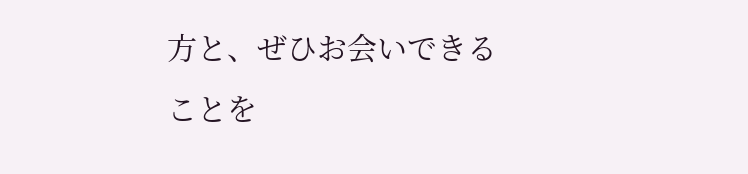方と、ぜひお会いできることを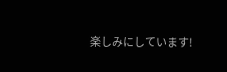楽しみにしています!